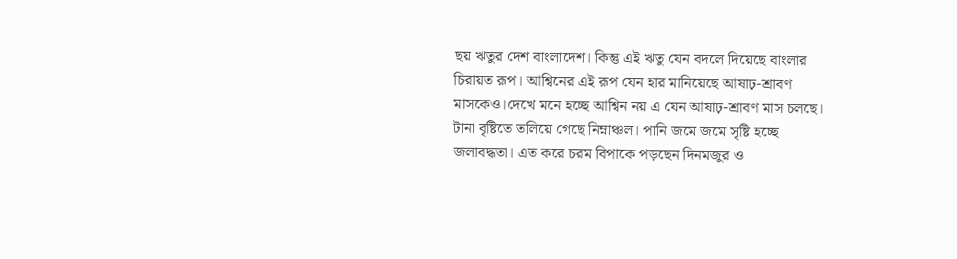ছয় ঋতুর দেশ বাংলাদেশ। কিন্তু এই ঋতু যেন বদলে দিয়েছে বাংলার চিরায়ত রূপ। আশ্বিনের এই রূপ যেন হার মানিয়েছে আষাঢ়-শ্রাবণ মাসকেও।দেখে মনে হচ্ছে আশ্বিন নয় এ যেন আষাঢ়-শ্রাবণ মাস চলছে। টানা বৃষ্টিতে তলিয়ে গেছে নিম্নাঞ্চল। পানি জমে জমে সৃষ্টি হচ্ছে জলাবদ্ধতা। এত করে চরম বিপাকে পড়ছেন দিনমজুর ও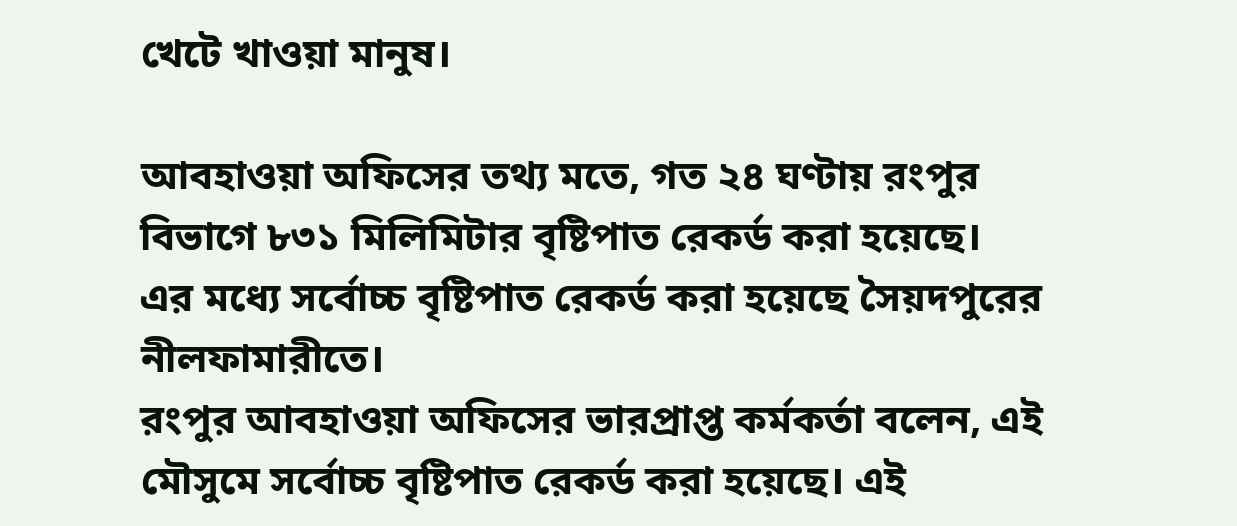খেটে খাওয়া মানুষ।

আবহাওয়া অফিসের তথ্য মতে, গত ২৪ ঘণ্টায় রংপুর বিভাগে ৮৩১ মিলিমিটার বৃষ্টিপাত রেকর্ড করা হয়েছে। এর মধ্যে সর্বোচ্চ বৃষ্টিপাত রেকর্ড করা হয়েছে সৈয়দপুরের নীলফামারীতে।
রংপুর আবহাওয়া অফিসের ভারপ্রাপ্ত কর্মকর্তা বলেন, এই মৌসুমে সর্বোচ্চ বৃষ্টিপাত রেকর্ড করা হয়েছে। এই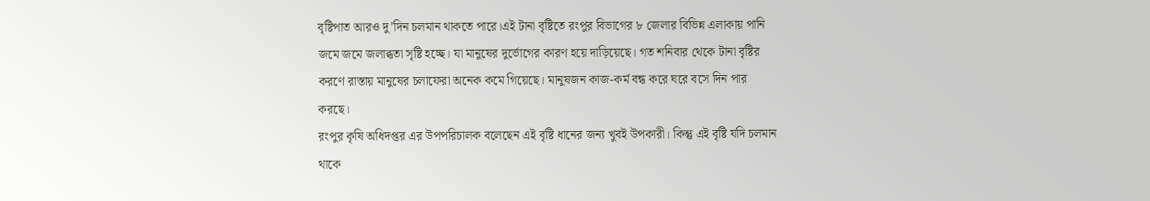বৃষ্টিপাত আরও দু’দিন চলমান থাকতে পারে।এই টানা বৃষ্টিতে রংপুর বিভাগের ৮ জেলার বিভিন্ন এলাকায় পানি জমে জমে জলাব্ধতা সৃষ্টি হচ্ছে। যা মানুষের দুর্ভোগের কারণ হয়ে দাড়িয়েছে। গত শনিবার থেকে টানা বৃষ্টির করণে রাস্তায় মানুষের চলাফেরা অনেক কমে গিয়েছে। মানুষজন কাজ-কর্ম বন্ধ করে ঘরে বসে দিন পার করছে।
রংপুর কৃষি অধিদপ্তর এর উপপরিচালক বলেছেন এই বৃষ্টি ধানের জন্য খুবই উপকারী। কিন্তু এই বৃষ্টি যদি চলমান থাকে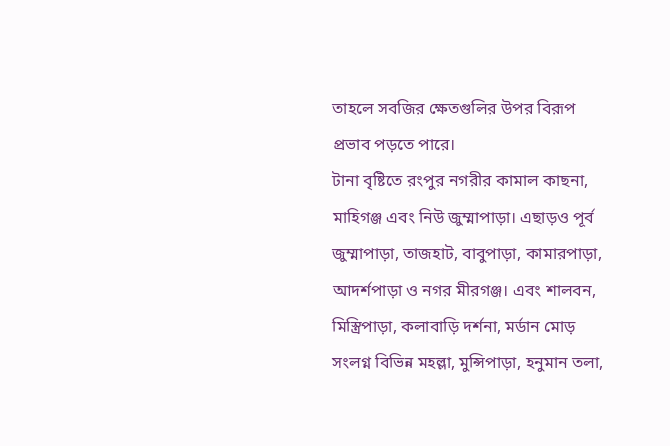তাহলে সবজির ক্ষেতগুলির উপর বিরূপ প্রভাব পড়তে পারে।
টানা বৃষ্টিতে রংপুর নগরীর কামাল কাছনা, মাহিগঞ্জ এবং নিউ জুম্মাপাড়া। এছাড়ও পূর্ব জুম্মাপাড়া, তাজহাট, বাবুপাড়া, কামারপাড়া, আদর্শপাড়া ও নগর মীরগঞ্জ। এবং শালবন, মিস্ত্রিপাড়া, কলাবাড়ি দর্শনা, মর্ডান মোড় সংলগ্ন বিভিন্ন মহল্লা, মুন্সিপাড়া, হনুমান তলা,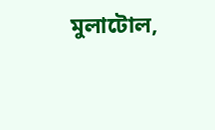মুলাটোল,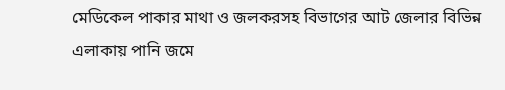মেডিকেল পাকার মাথা ও জলকরসহ বিভাগের আট জেলার বিভিন্ন এলাকায় পানি জমে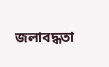জলাবদ্ধতা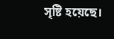সৃষ্টি হয়েছে।